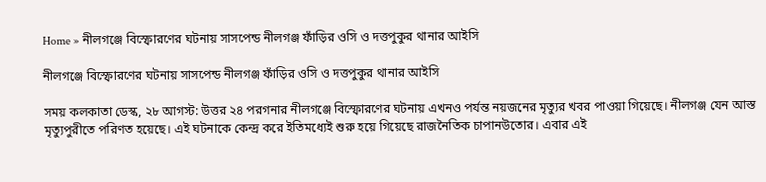Home » নীলগঞ্জে বিস্ফোরণের ঘটনায় সাসপেন্ড নীলগঞ্জ ফাঁড়ির ওসি ও দত্তপুকুর থানার আইসি

নীলগঞ্জে বিস্ফোরণের ঘটনায় সাসপেন্ড নীলগঞ্জ ফাঁড়ির ওসি ও দত্তপুকুর থানার আইসি

সময় কলকাতা ডেস্ক, ২৮ আগস্ট: উত্তর ২৪ পরগনার নীলগঞ্জে বিস্ফোরণের ঘটনায় এখনও পর্যন্ত নয়জনের মৃত্যুর খবর পাওয়া গিয়েছে। নীলগঞ্জ যেন আস্ত মৃত্যুপুরীতে পরিণত হয়েছে। এই ঘটনাকে কেন্দ্র করে ইতিমধ্যেই শুরু হয়ে গিয়েছে রাজনৈতিক চাপানউতোর। এবার এই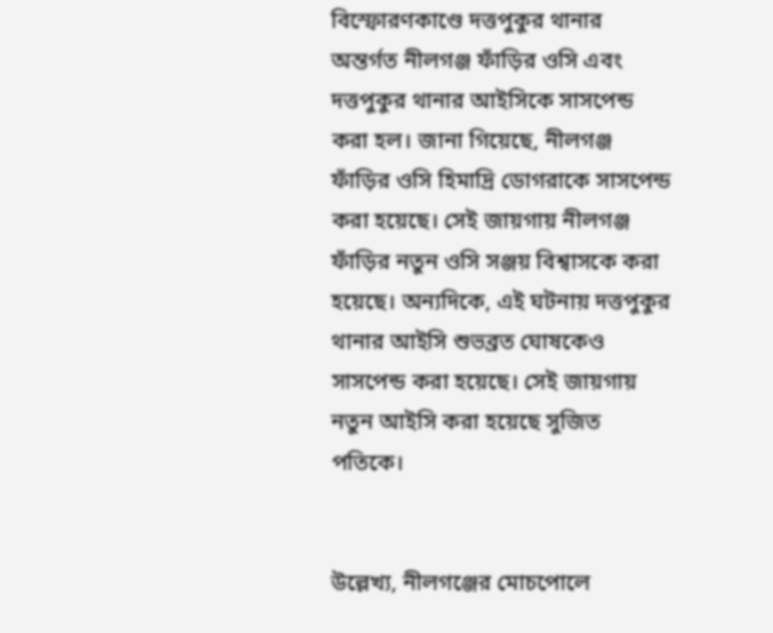বিস্ফোরণকাণ্ডে দত্তপুকুর থানার অন্তর্গত নীলগঞ্জ ফাঁড়ির ওসি এবং দত্তপুকুর থানার আইসিকে সাসপেন্ড করা হল। জানা গিয়েছে, নীলগঞ্জ ফাঁড়ির ওসি হিমাদ্রি ডোগরাকে সাসপেন্ড করা হয়েছে। সেই জায়গায় নীলগঞ্জ ফাঁড়ির নতুন ওসি সঞ্জয় বিশ্বাসকে করা হয়েছে। অন্যদিকে, এই ঘটনায় দত্তপুকুর থানার আইসি শুভব্রত ঘোষকেও সাসপেন্ড করা হয়েছে। সেই জায়গায় নতুন আইসি করা হয়েছে সুজিত পতিকে।


উল্লেখ্য, নীলগঞ্জের মোচপোলে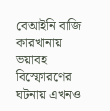বেআইনি বাজি কারখানায় ভয়াবহ বিস্ফোরণের ঘটনায় এখনও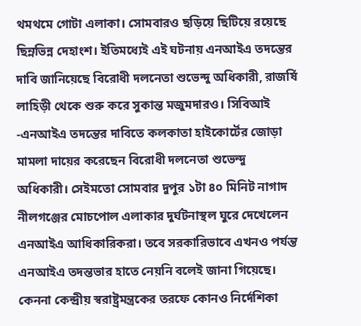থমথমে গোটা এলাকা। সোমবারও ছড়িয়ে ছিটিয়ে রয়েছে ছিন্নভিন্ন দেহাংশ। ইতিমধ্যেই এই ঘটনায় এনআইএ তদন্তের দাবি জানিয়েছে বিরোধী দলনেতা শুভেন্দু অধিকারী, রাজর্ষি লাহিড়ী থেকে শুরু করে সুকান্ত মজুমদারও। সিবিআই -এনআইএ তদন্তের দাবিতে কলকাতা হাইকোর্টের জোড়া মামলা দায়ের করেছেন বিরোধী দলনেতা শুভেন্দু অধিকারী। সেইমতো সোমবার দুপুর ১টা ৪০ মিনিট নাগাদ নীলগঞ্জের মোচপোল এলাকার দুর্ঘটনাস্থল ঘুরে দেখেলেন এনআইএ আধিকারিকরা। তবে সরকারিভাবে এখনও পর্যন্ত এনআইএ তদন্তভার হাতে নেয়নি বলেই জানা গিয়েছে। কেননা কেন্দ্রীয় স্বরাষ্ট্রমন্ত্রকের তরফে কোনও নির্দেশিকা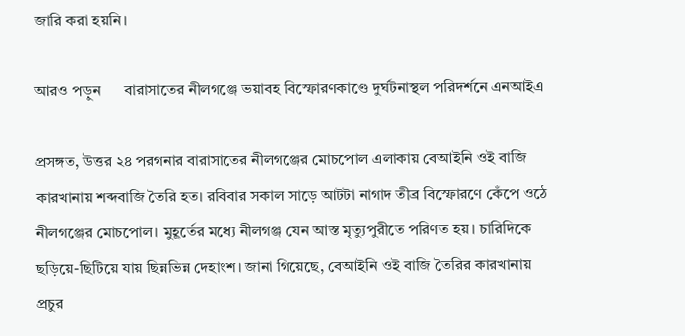জারি করা হয়নি।

আরও পড়ুন      বারাসাতের নীলগঞ্জে ভয়াবহ বিস্ফোরণকাণ্ডে দুর্ঘটনাস্থল পরিদর্শনে এনআইএ

প্রসঙ্গত, উত্তর ২৪ পরগনার বারাসাতের নীলগঞ্জের মোচপোল এলাকায় বেআইনি ওই বাজি কারখানায় শব্দবাজি তৈরি হত। রবিবার সকাল সাড়ে আটটা নাগাদ তীব্র বিস্ফোরণে কেঁপে ওঠে নীলগঞ্জের মোচপোল। মুহূর্তের মধ্যে নীলগঞ্জ যেন আস্ত মৃত্যুপুরীতে পরিণত হয়। চারিদিকে ছড়িয়ে-ছিটিয়ে যায় ছিন্নভিন্ন দেহাংশ। জানা গিয়েছে, বেআইনি ওই বাজি তৈরির কারখানায় প্রচুর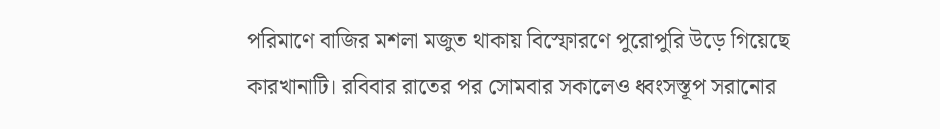পরিমাণে বাজির মশলা মজুত থাকায় বিস্ফোরণে পুরোপুরি উড়ে গিয়েছে কারখানাটি। রবিবার রাতের পর সোমবার সকালেও ধ্বংসস্তূপ সরানোর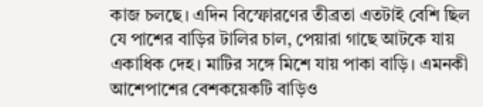কাজ চলছে। এদিন বিস্ফোরণের তীব্রতা এতটাই বেশি ছিল যে পাশের বাড়ির টালির চাল, পেয়ারা গাছে আটকে যায় একাধিক দেহ। মাটির সঙ্গে মিশে যায় পাকা বাড়ি। এমনকী আশেপাশের বেশকয়েকটি বাড়িও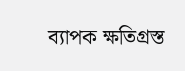ব্যাপক ক্ষতিগ্রস্ত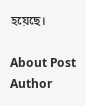হয়েছে।

About Post Author